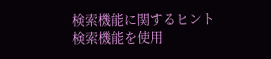検索機能に関するヒント
検索機能を使用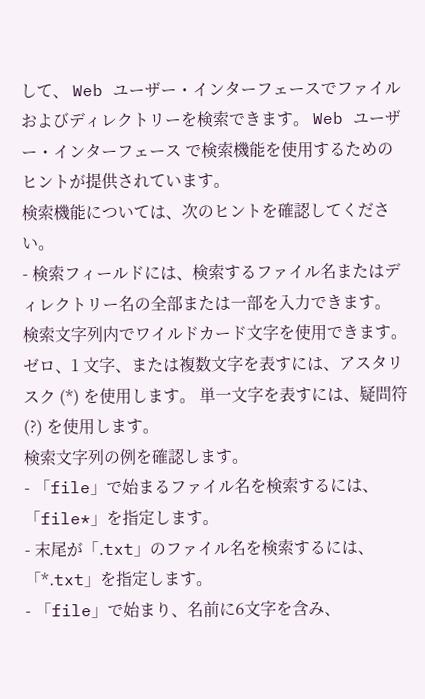して、 Web ユーザー・インターフェースでファイルおよびディレクトリーを検索できます。 Web ユーザー・インターフェース で検索機能を使用するためのヒントが提供されています。
検索機能については、次のヒントを確認してください。
- 検索フィールドには、検索するファイル名またはディレクトリー名の全部または一部を入力できます。 検索文字列内でワイルドカード文字を使用できます。 ゼロ、1 文字、または複数文字を表すには、アスタリスク (*) を使用します。 単一文字を表すには、疑問符 (?) を使用します。
検索文字列の例を確認します。
- 「file」で始まるファイル名を検索するには、「file*」を指定します。
- 末尾が「.txt」のファイル名を検索するには、「*.txt」を指定します。
- 「file」で始まり、名前に6文字を含み、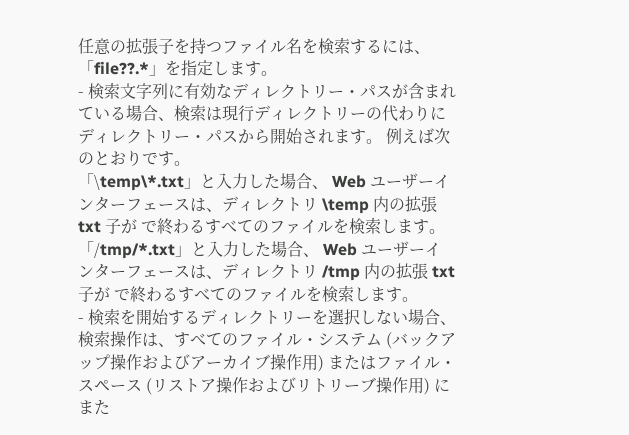任意の拡張子を持つファイル名を検索するには、「file??.*」を指定します。
- 検索文字列に有効なディレクトリー・パスが含まれている場合、検索は現行ディレクトリーの代わりにディレクトリー・パスから開始されます。 例えば次のとおりです。
「\temp\*.txt」と入力した場合、 Web ユーザーインターフェースは、ディレクトリ \temp 内の拡張 txt 子が で終わるすべてのファイルを検索します。
「/tmp/*.txt」と入力した場合、 Web ユーザーインターフェースは、ディレクトリ /tmp 内の拡張 txt 子が で終わるすべてのファイルを検索します。
- 検索を開始するディレクトリーを選択しない場合、検索操作は、すべてのファイル・システム (バックアップ操作およびアーカイブ操作用) またはファイル・スペース (リストア操作およびリトリーブ操作用) にまた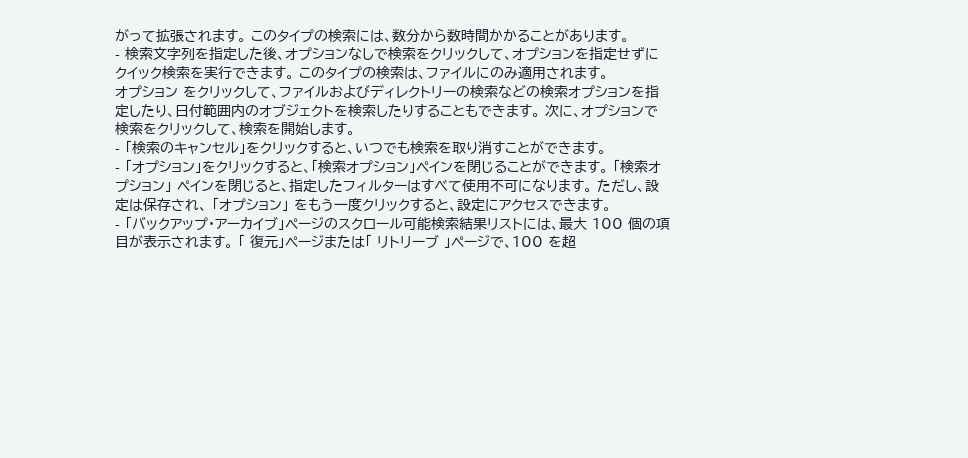がって拡張されます。 このタイプの検索には、数分から数時間かかることがあります。
- 検索文字列を指定した後、オプションなしで検索をクリックして、オプションを指定せずにクイック検索を実行できます。 このタイプの検索は、ファイルにのみ適用されます。
オプション をクリックして、ファイルおよびディレクトリーの検索などの検索オプションを指定したり、日付範囲内のオブジェクトを検索したりすることもできます。 次に、オプションで検索をクリックして、検索を開始します。
- 「検索のキャンセル」をクリックすると、いつでも検索を取り消すことができます。
- 「オプション」をクリックすると、「検索オプション」ペインを閉じることができます。 「検索オプション」 ペインを閉じると、指定したフィルターはすべて使用不可になります。 ただし、設定は保存され、 「オプション」 をもう一度クリックすると、設定にアクセスできます。
- 「バックアップ・アーカイブ」ページのスクロール可能検索結果リストには、最大 100 個の項目が表示されます。 「 復元」ページまたは「 リトリーブ 」ページで、100 を超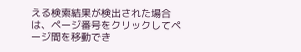える検索結果が検出された場合は、ページ番号をクリックしてページ間を移動でき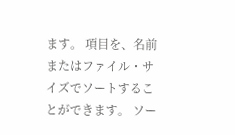ます。 項目を、名前またはファイル・サイズでソートすることができます。 ソー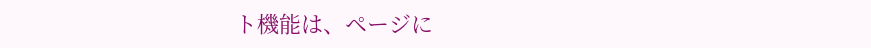ト機能は、ページに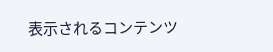表示されるコンテンツ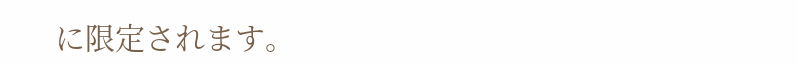に限定されます。